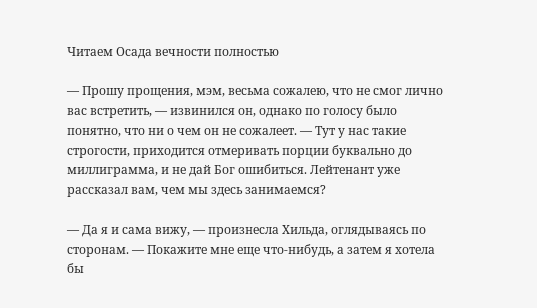Читаем Осада вечности полностью

— Прошу прощения, мэм, весьма сожалею, что не смог лично вас встретить, — извинился он, однако по голосу было понятно, что ни о чем он не сожалеет. — Тут у нас такие строгости, приходится отмеривать порции буквально до миллиграмма, и не дай Бог ошибиться. Лейтенант уже рассказал вам, чем мы здесь занимаемся?

— Да я и сама вижу, — произнесла Хильда, оглядываясь по сторонам. — Покажите мне еще что-нибудь, а затем я хотела бы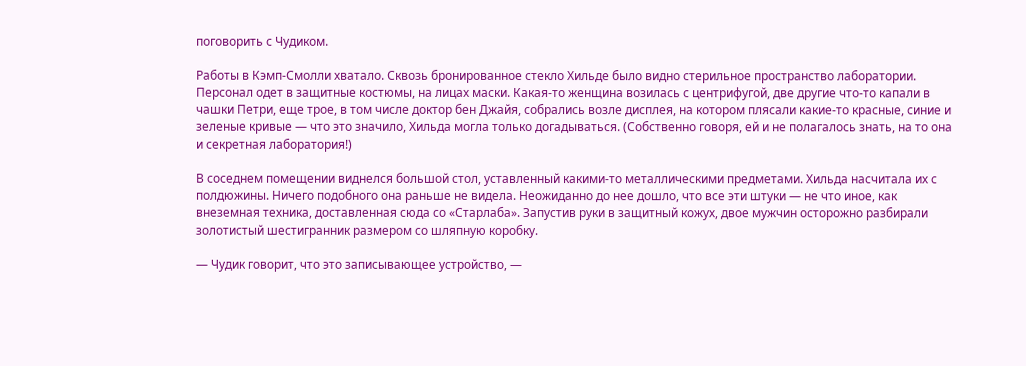поговорить с Чудиком.

Работы в Кэмп-Смолли хватало. Сквозь бронированное стекло Хильде было видно стерильное пространство лаборатории. Персонал одет в защитные костюмы, на лицах маски. Какая-то женщина возилась с центрифугой, две другие что-то капали в чашки Петри, еще трое, в том числе доктор бен Джайя, собрались возле дисплея, на котором плясали какие-то красные, синие и зеленые кривые — что это значило, Хильда могла только догадываться. (Собственно говоря, ей и не полагалось знать, на то она и секретная лаборатория!)

В соседнем помещении виднелся большой стол, уставленный какими-то металлическими предметами. Хильда насчитала их с полдюжины. Ничего подобного она раньше не видела. Неожиданно до нее дошло, что все эти штуки — не что иное, как внеземная техника, доставленная сюда со «Старлаба». Запустив руки в защитный кожух, двое мужчин осторожно разбирали золотистый шестигранник размером со шляпную коробку.

— Чудик говорит, что это записывающее устройство, —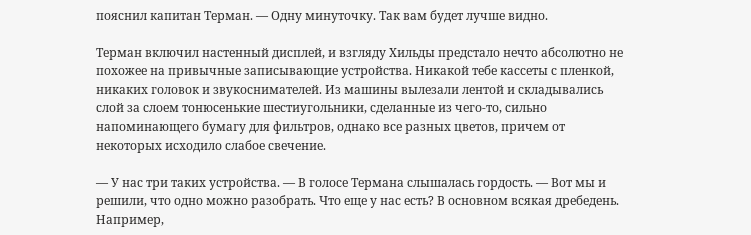пояснил капитан Терман. — Одну минуточку. Так вам будет лучше видно.

Терман включил настенный дисплей, и взгляду Хильды предстало нечто абсолютно не похожее на привычные записывающие устройства. Никакой тебе кассеты с пленкой, никаких головок и звукоснимателей. Из машины вылезали лентой и складывались слой за слоем тонюсенькие шестиугольники, сделанные из чего-то, сильно напоминающего бумагу для фильтров, однако все разных цветов, причем от некоторых исходило слабое свечение.

— У нас три таких устройства. — В голосе Термана слышалась гордость. — Вот мы и решили, что одно можно разобрать. Что еще у нас есть? В основном всякая дребедень. Например,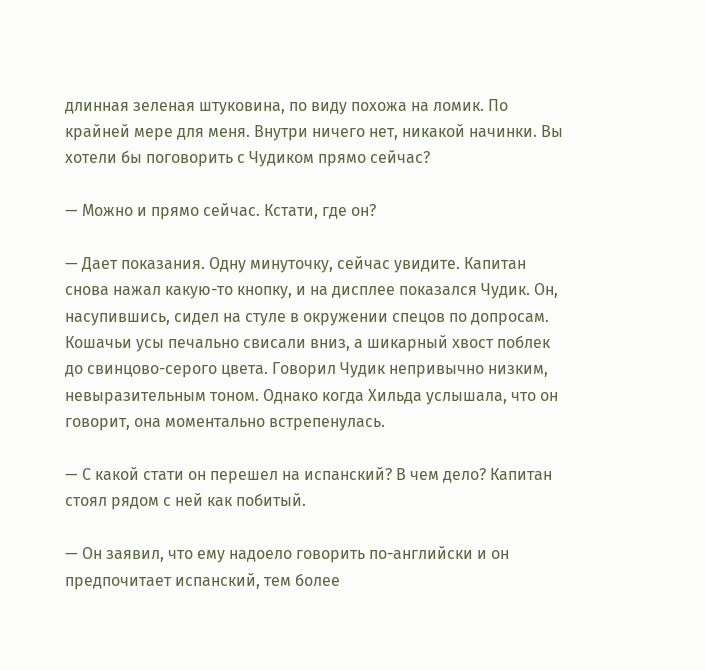длинная зеленая штуковина, по виду похожа на ломик. По крайней мере для меня. Внутри ничего нет, никакой начинки. Вы хотели бы поговорить с Чудиком прямо сейчас?

— Можно и прямо сейчас. Кстати, где он?

— Дает показания. Одну минуточку, сейчас увидите. Капитан снова нажал какую-то кнопку, и на дисплее показался Чудик. Он, насупившись, сидел на стуле в окружении спецов по допросам. Кошачьи усы печально свисали вниз, а шикарный хвост поблек до свинцово-серого цвета. Говорил Чудик непривычно низким, невыразительным тоном. Однако когда Хильда услышала, что он говорит, она моментально встрепенулась.

— С какой стати он перешел на испанский? В чем дело? Капитан стоял рядом с ней как побитый.

— Он заявил, что ему надоело говорить по-английски и он предпочитает испанский, тем более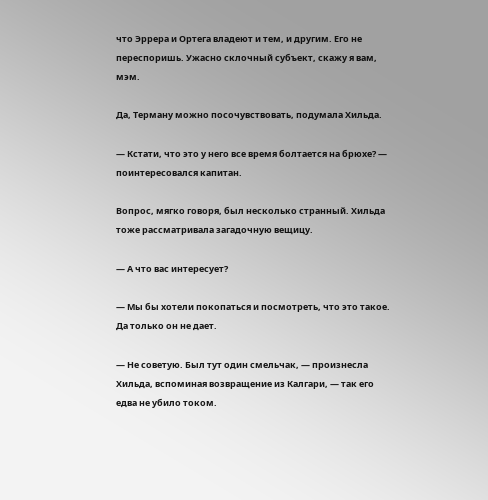что Эррера и Ортега владеют и тем, и другим. Его не переспоришь. Ужасно склочный субъект, скажу я вам, мэм.

Да, Терману можно посочувствовать, подумала Хильда.

— Кстати, что это у него все время болтается на брюхе? — поинтересовался капитан.

Вопрос, мягко говоря, был несколько странный. Хильда тоже рассматривала загадочную вещицу.

— А что вас интересует?

— Мы бы хотели покопаться и посмотреть, что это такое. Да только он не дает.

— Не советую. Был тут один смельчак, — произнесла Хильда, вспоминая возвращение из Калгари, — так его едва не убило током.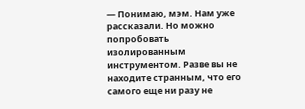— Понимаю, мэм. Нам уже рассказали. Но можно попробовать изолированным инструментом. Разве вы не находите странным, что его самого еще ни разу не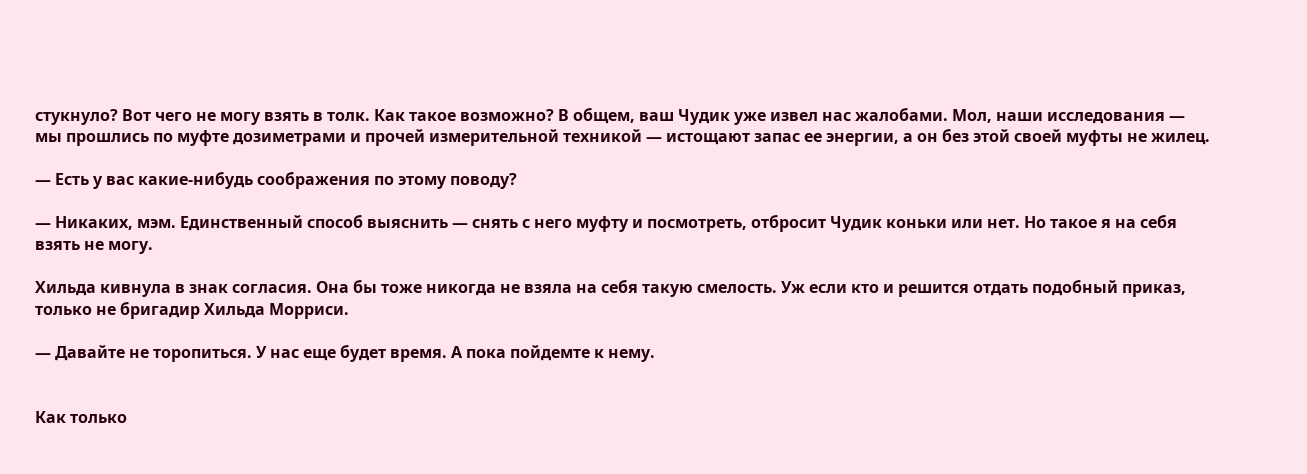стукнуло? Вот чего не могу взять в толк. Как такое возможно? В общем, ваш Чудик уже извел нас жалобами. Мол, наши исследования — мы прошлись по муфте дозиметрами и прочей измерительной техникой — истощают запас ее энергии, а он без этой своей муфты не жилец.

— Есть у вас какие-нибудь соображения по этому поводу?

— Никаких, мэм. Единственный способ выяснить — снять с него муфту и посмотреть, отбросит Чудик коньки или нет. Но такое я на себя взять не могу.

Хильда кивнула в знак согласия. Она бы тоже никогда не взяла на себя такую смелость. Уж если кто и решится отдать подобный приказ, только не бригадир Хильда Морриси.

— Давайте не торопиться. У нас еще будет время. А пока пойдемте к нему.


Как только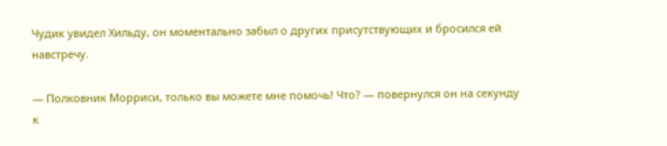Чудик увидел Хильду, он моментально забыл о других присутствующих и бросился ей навстречу.

— Полковник Морриси, только вы можете мне помочь! Что? — повернулся он на секунду к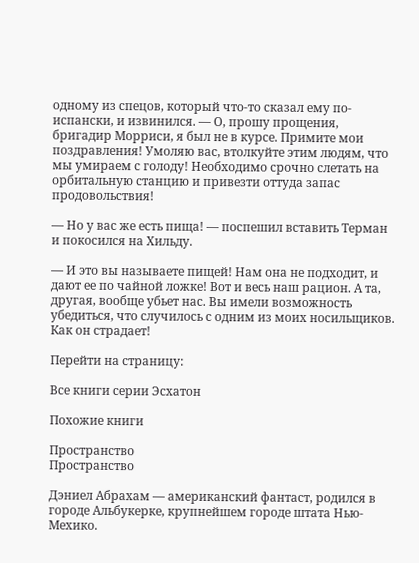одному из спецов, который что-то сказал ему по-испански, и извинился. — О, прошу прощения, бригадир Морриси, я был не в курсе. Примите мои поздравления! Умоляю вас, втолкуйте этим людям, что мы умираем с голоду! Необходимо срочно слетать на орбитальную станцию и привезти оттуда запас продовольствия!

— Но у вас же есть пища! — поспешил вставить Терман и покосился на Хильду.

— И это вы называете пищей! Нам она не подходит, и дают ее по чайной ложке! Вот и весь наш рацион. А та, другая, вообще убьет нас. Вы имели возможность убедиться, что случилось с одним из моих носильщиков. Как он страдает!

Перейти на страницу:

Все книги серии Эсхатон

Похожие книги

Пространство
Пространство

Дэниел Абрахам — американский фантаст, родился в городе Альбукерке, крупнейшем городе штата Нью-Мехико.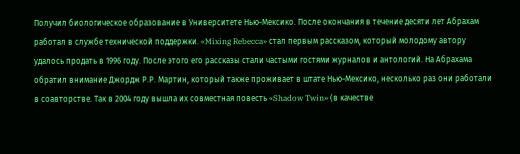Получил биологическое образование в Университете Нью-Мексико. После окончания в течение десяти лет Абрахам работал в службе технической поддержки. «Mixing Rebecca» стал первым рассказом, который молодому автору удалось продать в 1996 году. После этого его рассказы стали частыми гостями журналов и антологий. На Абрахама обратил внимание Джордж Р.Р. Мартин, который также проживает в штате Нью-Мексико, несколько раз они работали в соавторстве. Так в 2004 году вышла их совместная повесть «Shadow Twin» (в качестве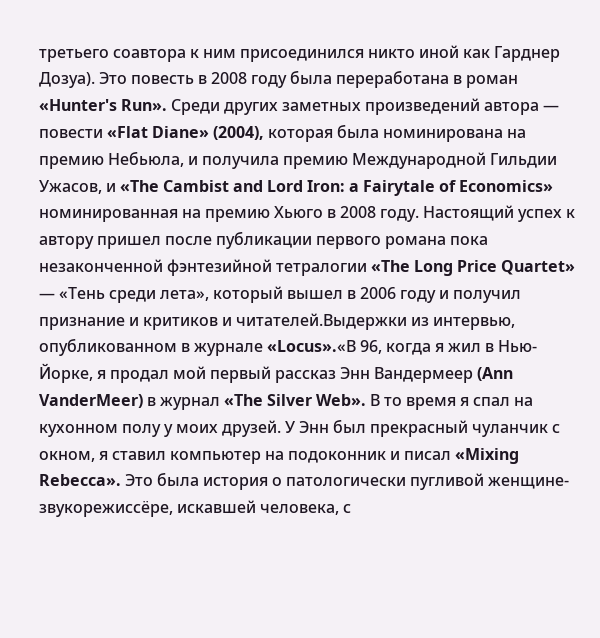третьего соавтора к ним присоединился никто иной как Гарднер Дозуа). Это повесть в 2008 году была переработана в роман «Hunter's Run». Среди других заметных произведений автора — повести «Flat Diane» (2004), которая была номинирована на премию Небьюла, и получила премию Международной Гильдии Ужасов, и «The Cambist and Lord Iron: a Fairytale of Economics» номинированная на премию Хьюго в 2008 году. Настоящий успех к автору пришел после публикации первого романа пока незаконченной фэнтезийной тетралогии «The Long Price Quartet» — «Тень среди лета», который вышел в 2006 году и получил признание и критиков и читателей.Выдержки из интервью, опубликованном в журнале «Locus».«В 96, когда я жил в Нью-Йорке, я продал мой первый рассказ Энн Вандермеер (Ann VanderMeer) в журнал «The Silver Web». В то время я спал на кухонном полу у моих друзей. У Энн был прекрасный чуланчик с окном, я ставил компьютер на подоконник и писал «Mixing Rebecca». Это была история о патологически пугливой женщине-звукорежиссёре, искавшей человека, с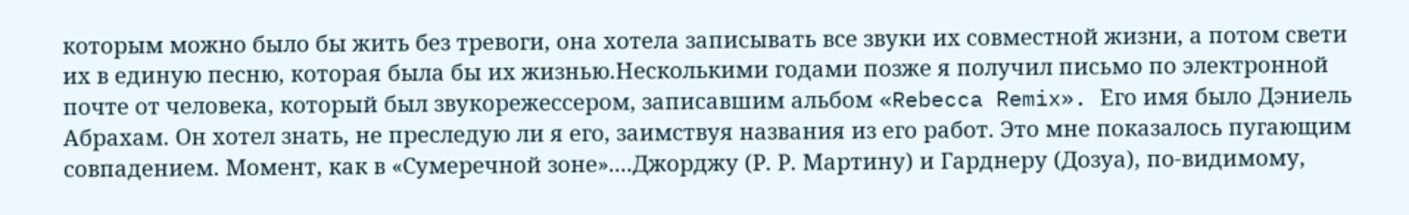которым можно было бы жить без тревоги, она хотела записывать все звуки их совместной жизни, а потом свети их в единую песню, которая была бы их жизнью.Несколькими годами позже я получил письмо по электронной почте от человека, который был звукорежессером, записавшим альбом «Rebecca Remix». Его имя было Дэниель Абрахам. Он хотел знать, не преследую ли я его, заимствуя названия из его работ. Это мне показалось пугающим совпадением. Момент, как в «Сумеречной зоне»....Джорджу (Р. Р. Мартину) и Гарднеру (Дозуа), по-видимому,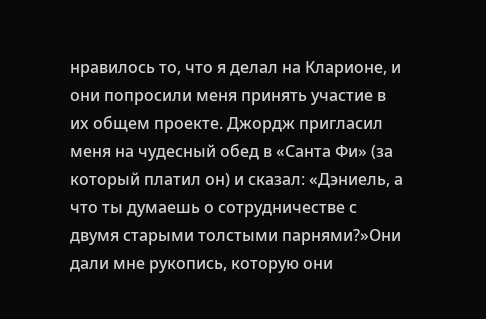нравилось то, что я делал на Кларионе, и они попросили меня принять участие в их общем проекте. Джордж пригласил меня на чудесный обед в «Санта Фи» (за который платил он) и сказал: «Дэниель, а что ты думаешь о сотрудничестве с двумя старыми толстыми парнями?»Они дали мне рукопись, которую они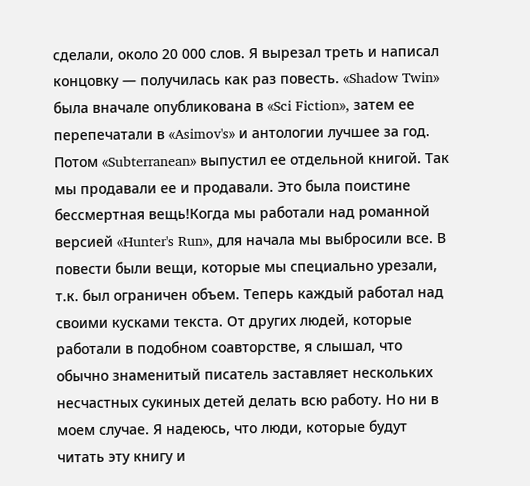сделали, около 20 000 слов. Я вырезал треть и написал концовку — получилась как раз повесть. «Shadow Twin» была вначале опубликована в «Sci Fiction», затем ее перепечатали в «Asimov's» и антологии лучшее за год. Потом «Subterranean» выпустил ее отдельной книгой. Так мы продавали ее и продавали. Это была поистине бессмертная вещь!Когда мы работали над романной версией «Hunter's Run», для начала мы выбросили все. В повести были вещи, которые мы специально урезали, т.к. был ограничен объем. Теперь каждый работал над своими кусками текста. От других людей, которые работали в подобном соавторстве, я слышал, что обычно знаменитый писатель заставляет нескольких несчастных сукиных детей делать всю работу. Но ни в моем случае. Я надеюсь, что люди, которые будут читать эту книгу и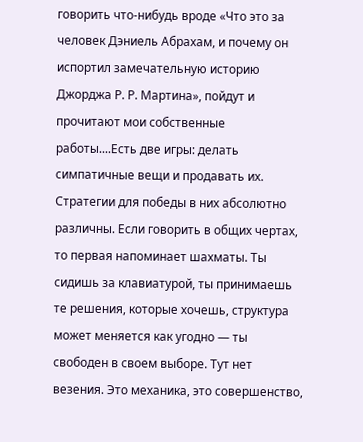говорить что-нибудь вроде «Что это за человек Дэниель Абрахам, и почему он испортил замечательную историю Джорджа Р. Р. Мартина», пойдут и прочитают мои собственные работы....Есть две игры: делать симпатичные вещи и продавать их. Стратегии для победы в них абсолютно различны. Если говорить в общих чертах, то первая напоминает шахматы. Ты сидишь за клавиатурой, ты принимаешь те решения, которые хочешь, структура может меняется как угодно — ты свободен в своем выборе. Тут нет везения. Это механика, это совершенство,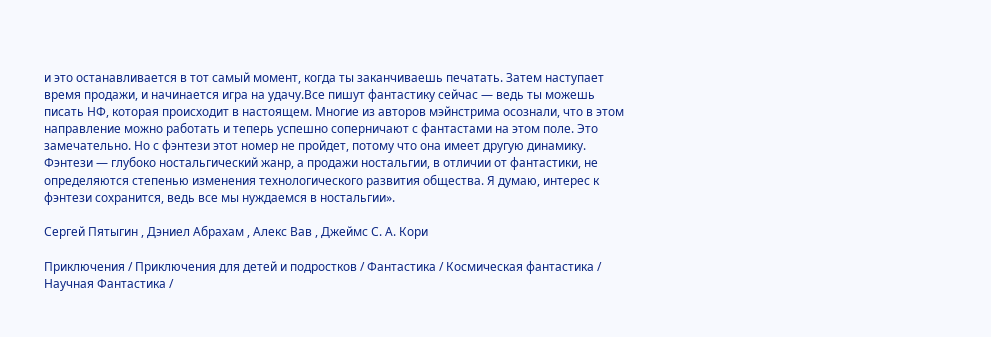и это останавливается в тот самый момент, когда ты заканчиваешь печатать. Затем наступает время продажи, и начинается игра на удачу.Все пишут фантастику сейчас — ведь ты можешь писать НФ, которая происходит в настоящем. Многие из авторов мэйнстрима осознали, что в этом направление можно работать и теперь успешно соперничают с фантастами на этом поле. Это замечательно. Но с фэнтези этот номер не пройдет, потому что она имеет другую динамику. Фэнтези — глубоко ностальгический жанр, а продажи ностальгии, в отличии от фантастики, не определяются степенью изменения технологического развития общества. Я думаю, интерес к фэнтези сохранится, ведь все мы нуждаемся в ностальгии».

Сергей Пятыгин , Дэниел Абрахам , Алекс Вав , Джеймс С. А. Кори

Приключения / Приключения для детей и подростков / Фантастика / Космическая фантастика / Научная Фантастика /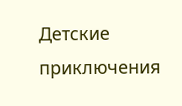Детские приключения